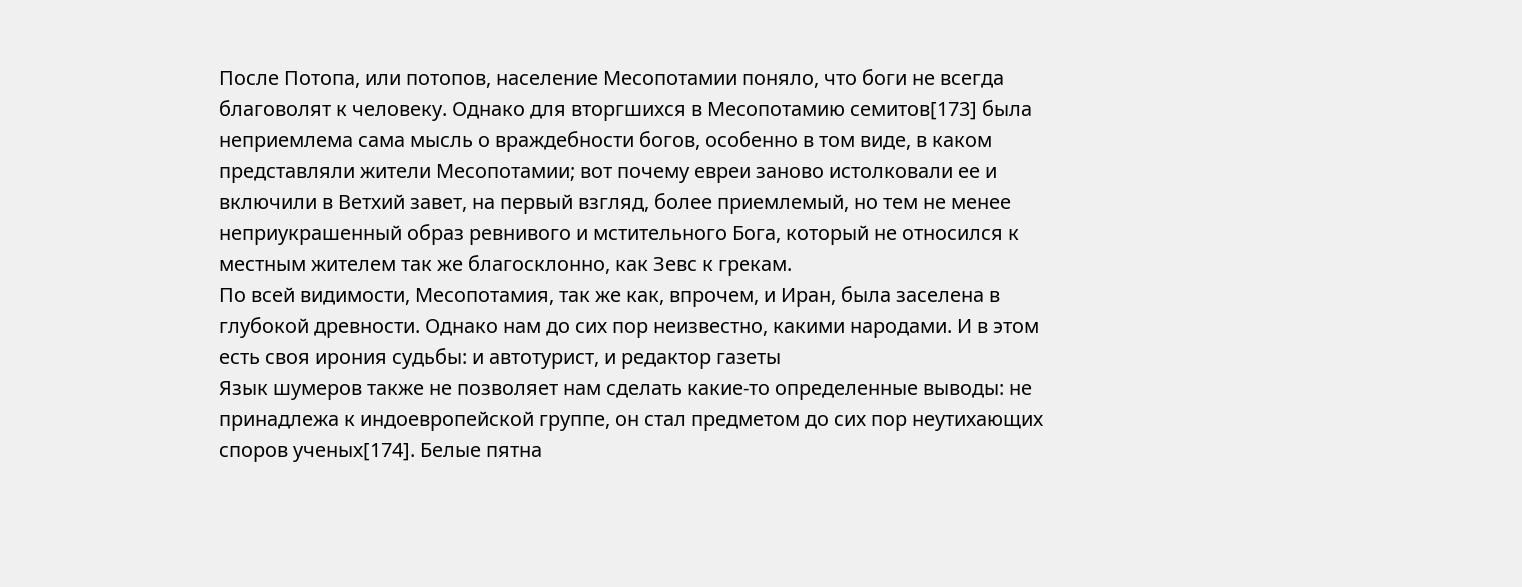После Потопа, или потопов, население Месопотамии поняло, что боги не всегда благоволят к человеку. Однако для вторгшихся в Месопотамию семитов[173] была неприемлема сама мысль о враждебности богов, особенно в том виде, в каком представляли жители Месопотамии; вот почему евреи заново истолковали ее и включили в Ветхий завет, на первый взгляд, более приемлемый, но тем не менее неприукрашенный образ ревнивого и мстительного Бога, который не относился к местным жителем так же благосклонно, как Зевс к грекам.
По всей видимости, Месопотамия, так же как, впрочем, и Иран, была заселена в глубокой древности. Однако нам до сих пор неизвестно, какими народами. И в этом есть своя ирония судьбы: и автотурист, и редактор газеты
Язык шумеров также не позволяет нам сделать какие-то определенные выводы: не принадлежа к индоевропейской группе, он стал предметом до сих пор неутихающих споров ученых[174]. Белые пятна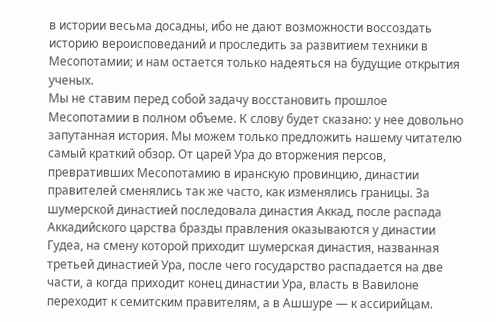в истории весьма досадны, ибо не дают возможности воссоздать историю вероисповеданий и проследить за развитием техники в Месопотамии; и нам остается только надеяться на будущие открытия ученых.
Мы не ставим перед собой задачу восстановить прошлое Месопотамии в полном объеме. К слову будет сказано: у нее довольно запутанная история. Мы можем только предложить нашему читателю самый краткий обзор. От царей Ура до вторжения персов, превративших Месопотамию в иранскую провинцию, династии правителей сменялись так же часто, как изменялись границы. За шумерской династией последовала династия Аккад, после распада Аккадийского царства бразды правления оказываются у династии Гудеа, на смену которой приходит шумерская династия, названная третьей династией Ура, после чего государство распадается на две части, а когда приходит конец династии Ура, власть в Вавилоне переходит к семитским правителям, а в Ашшуре — к ассирийцам.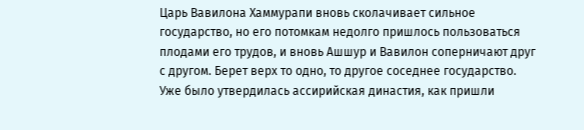Царь Вавилона Хаммурапи вновь сколачивает сильное государство, но его потомкам недолго пришлось пользоваться плодами его трудов, и вновь Ашшур и Вавилон соперничают друг с другом. Берет верх то одно, то другое соседнее государство. Уже было утвердилась ассирийская династия, как пришли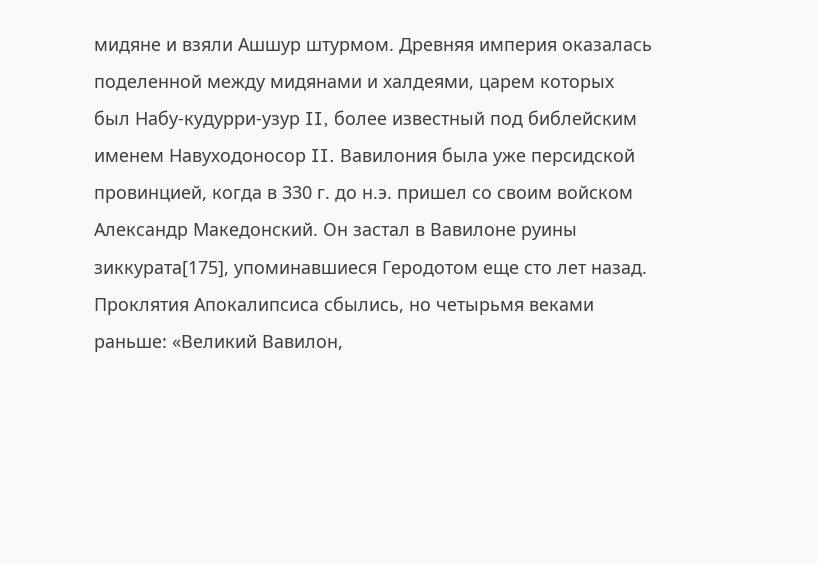мидяне и взяли Ашшур штурмом. Древняя империя оказалась поделенной между мидянами и халдеями, царем которых был Набу-кудурри-узур II, более известный под библейским именем Навуходоносор II. Вавилония была уже персидской провинцией, когда в 330 г. до н.э. пришел со своим войском Александр Македонский. Он застал в Вавилоне руины зиккурата[175], упоминавшиеся Геродотом еще сто лет назад. Проклятия Апокалипсиса сбылись, но четырьмя веками раньше: «Великий Вавилон,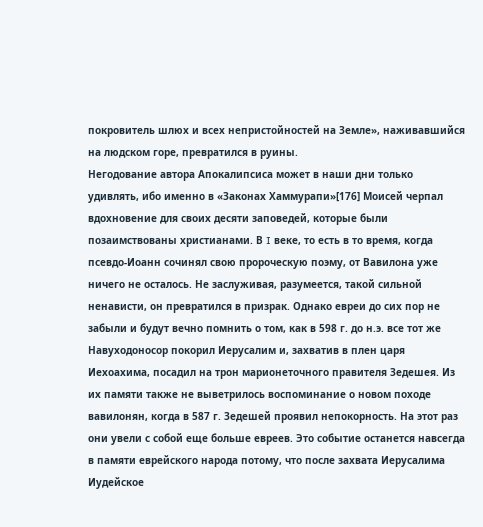покровитель шлюх и всех непристойностей на Земле», наживавшийся на людском горе, превратился в руины.
Негодование автора Апокалипсиса может в наши дни только удивлять, ибо именно в «Законах Хаммурапи»[176] Моисей черпал вдохновение для своих десяти заповедей, которые были позаимствованы христианами. В I веке, то есть в то время, когда псевдо-Иоанн сочинял свою пророческую поэму, от Вавилона уже ничего не осталось. Не заслуживая, разумеется, такой сильной ненависти, он превратился в призрак. Однако евреи до сих пор не забыли и будут вечно помнить о том, как в 598 г. до н.э. все тот же Навуходоносор покорил Иерусалим и, захватив в плен царя Иехоахима, посадил на трон марионеточного правителя Зедешея. Из их памяти также не выветрилось воспоминание о новом походе вавилонян, когда в 587 г. Зедешей проявил непокорность. На этот раз они увели с собой еще больше евреев. Это событие останется навсегда в памяти еврейского народа потому, что после захвата Иерусалима Иудейское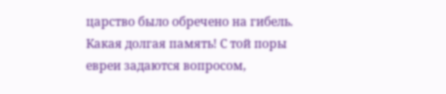царство было обречено на гибель. Какая долгая память! С той поры евреи задаются вопросом,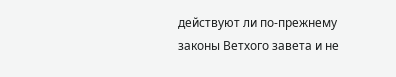действуют ли по-прежнему законы Ветхого завета и не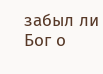забыл ли Бог о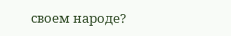своем народе?